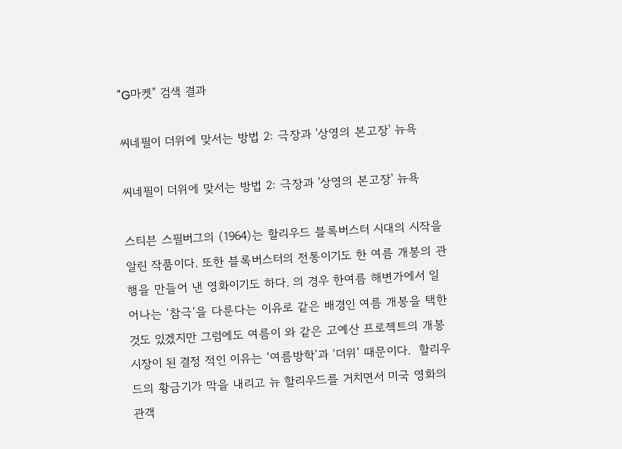"G마켓" 검색 결과

씨네필이 더위에 맞서는 방법 2: 극장과 '상영의 본고장' 뉴욕

씨네필이 더위에 맞서는 방법 2: 극장과 '상영의 본고장' 뉴욕

스티븐 스필버그의 (1964)는 할리우드 블록버스터 시대의 시작을 알린 작품이다. 또한 블록버스터의 전통이기도 한 여름 개봉의 관행을 만들어 낸 영화이기도 하다. 의 경우 한여름 해변가에서 일어나는 ‘참극’을 다룬다는 이유로 같은 배경인 여름 개봉을 택한 것도 있겠지만 그럼에도 여름이 와 같은 고예산 프로젝트의 개봉 시장이 된 결정 적인 이유는 ‘여름방학’과 ‘더위’ 때문이다.  할리우드의 황금기가 막을 내리고 뉴 할리우드를 거치면서 미국 영화의 관객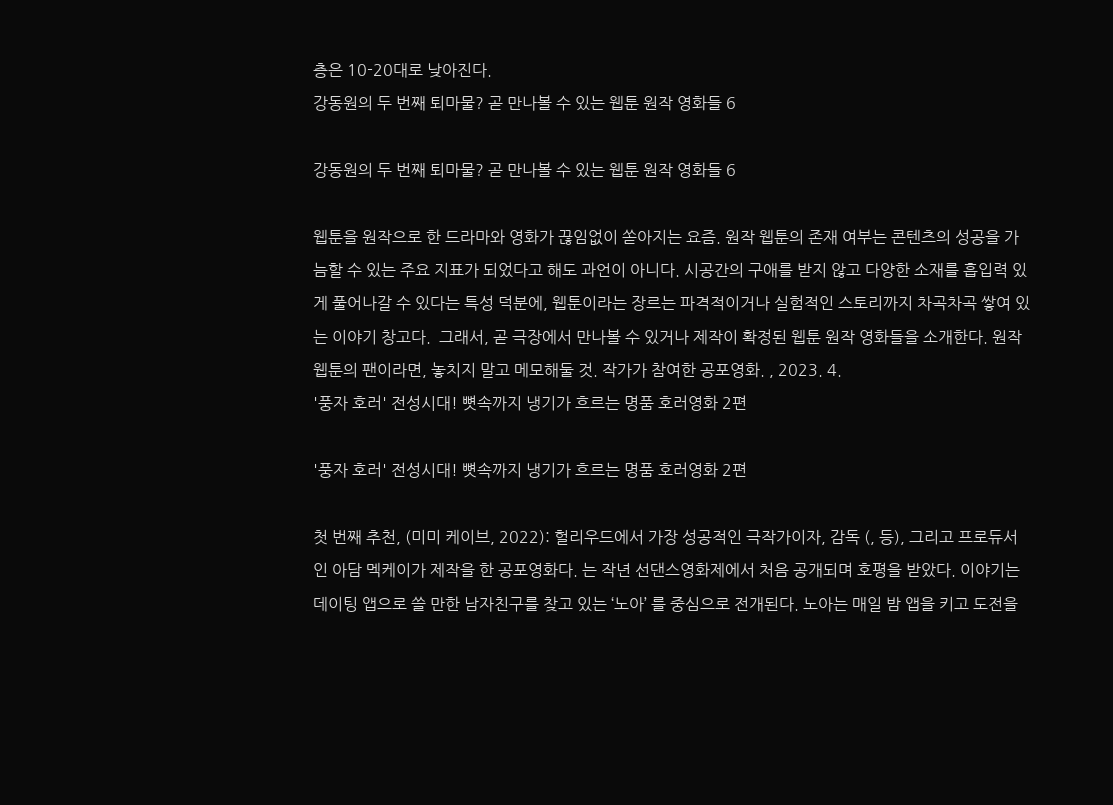층은 10-20대로 낮아진다.
강동원의 두 번째 퇴마물? 곧 만나볼 수 있는 웹툰 원작 영화들 6

강동원의 두 번째 퇴마물? 곧 만나볼 수 있는 웹툰 원작 영화들 6

웹툰을 원작으로 한 드라마와 영화가 끊임없이 쏟아지는 요즘. 원작 웹툰의 존재 여부는 콘텐츠의 성공을 가늠할 수 있는 주요 지표가 되었다고 해도 과언이 아니다. 시공간의 구애를 받지 않고 다양한 소재를 흡입력 있게 풀어나갈 수 있다는 특성 덕분에, 웹툰이라는 장르는 파격적이거나 실험적인 스토리까지 차곡차곡 쌓여 있는 이야기 창고다.  그래서, 곧 극장에서 만나볼 수 있거나 제작이 확정된 웹툰 원작 영화들을 소개한다. 원작 웹툰의 팬이라면, 놓치지 말고 메모해둘 것. 작가가 참여한 공포영화. , 2023. 4.
'풍자 호러' 전성시대! 뼛속까지 냉기가 흐르는 명품 호러영화 2편

'풍자 호러' 전성시대! 뼛속까지 냉기가 흐르는 명품 호러영화 2편

첫 번째 추천, (미미 케이브, 2022): 헐리우드에서 가장 성공적인 극작가이자, 감독 (, 등), 그리고 프로듀서인 아담 멕케이가 제작을 한 공포영화다. 는 작년 선댄스영화제에서 처음 공개되며 호평을 받았다. 이야기는 데이팅 앱으로 쓸 만한 남자친구를 찾고 있는 ‘노아’ 를 중심으로 전개된다. 노아는 매일 밤 앱을 키고 도전을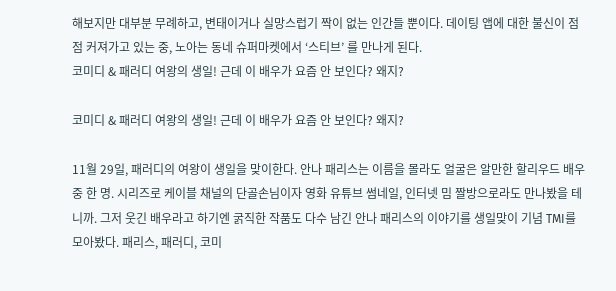해보지만 대부분 무례하고, 변태이거나 실망스럽기 짝이 없는 인간들 뿐이다. 데이팅 앱에 대한 불신이 점점 커져가고 있는 중, 노아는 동네 슈퍼마켓에서 ‘스티브’ 를 만나게 된다.
코미디 & 패러디 여왕의 생일! 근데 이 배우가 요즘 안 보인다? 왜지?

코미디 & 패러디 여왕의 생일! 근데 이 배우가 요즘 안 보인다? 왜지?

11월 29일, 패러디의 여왕이 생일을 맞이한다. 안나 패리스는 이름을 몰라도 얼굴은 알만한 할리우드 배우 중 한 명. 시리즈로 케이블 채널의 단골손님이자 영화 유튜브 썸네일, 인터넷 밈 짤방으로라도 만나봤을 테니까. 그저 웃긴 배우라고 하기엔 굵직한 작품도 다수 남긴 안나 패리스의 이야기를 생일맞이 기념 TMI를 모아봤다. 패리스, 패러디, 코미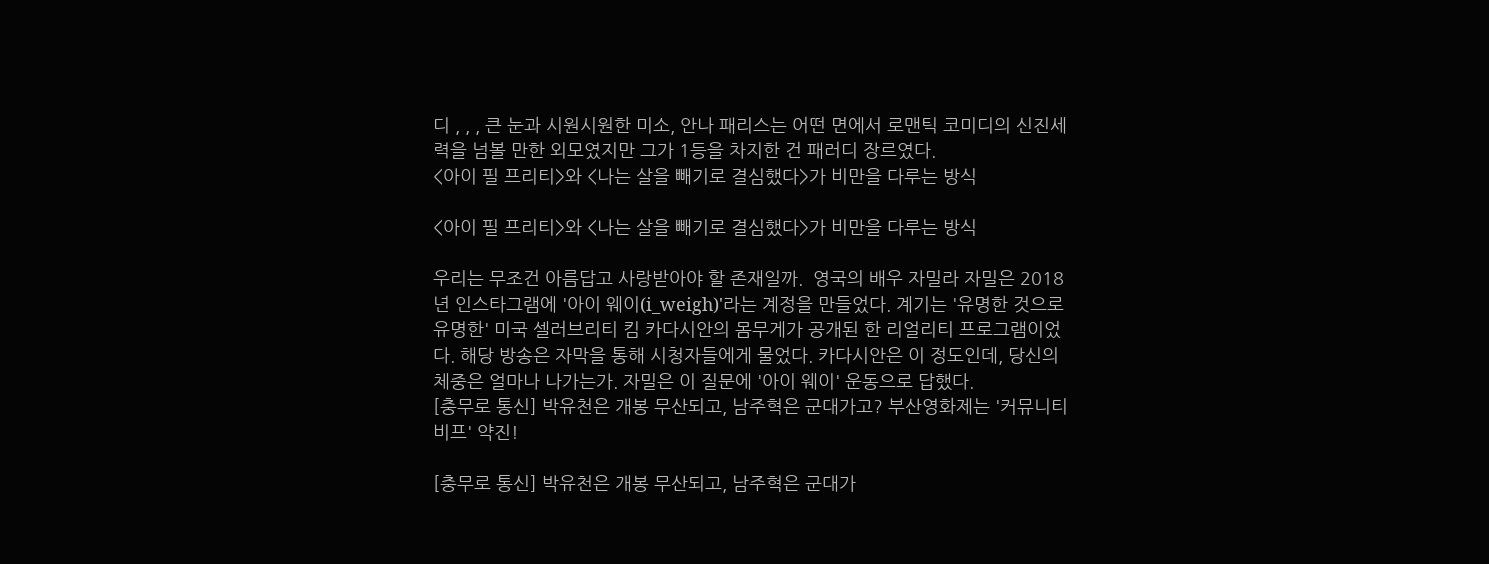디 , , , 큰 눈과 시원시원한 미소, 안나 패리스는 어떤 면에서 로맨틱 코미디의 신진세력을 넘볼 만한 외모였지만 그가 1등을 차지한 건 패러디 장르였다.
<아이 필 프리티>와 <나는 살을 빼기로 결심했다>가 비만을 다루는 방식

<아이 필 프리티>와 <나는 살을 빼기로 결심했다>가 비만을 다루는 방식

우리는 무조건 아름답고 사랑받아야 할 존재일까.  영국의 배우 자밀라 자밀은 2018년 인스타그램에 '아이 웨이(i_weigh)'라는 계정을 만들었다. 계기는 '유명한 것으로 유명한' 미국 셀러브리티 킴 카다시안의 몸무게가 공개된 한 리얼리티 프로그램이었다. 해당 방송은 자막을 통해 시청자들에게 물었다. 카다시안은 이 정도인데, 당신의 체중은 얼마나 나가는가. 자밀은 이 질문에 '아이 웨이' 운동으로 답했다.
[충무로 통신] 박유천은 개봉 무산되고, 남주혁은 군대가고? 부산영화제는 '커뮤니티 비프' 약진!

[충무로 통신] 박유천은 개봉 무산되고, 남주혁은 군대가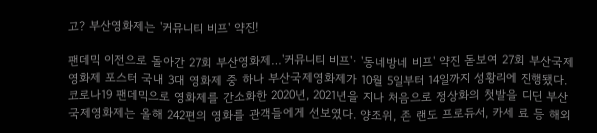고? 부산영화제는 '커뮤니티 비프' 약진!

팬데믹 이전으로 돌아간 27회 부산영화제…'커뮤니티 비프'· '동네방네 비프' 약진 돋보여 27회 부산국제영화제 포스터 국내 3대 영화제 중 하나 부산국제영화제가 10월 5일부터 14일까지 성황리에 진행됐다. 코로나19 팬데믹으로 영화제를 간소화한 2020년, 2021년을 지나 처음으로 정상화의 첫발을 디딘 부산국제영화제는 올해 242편의 영화를 관객들에게 선보였다. 양조위, 존 랜도 프로듀서, 카세 료 등 해외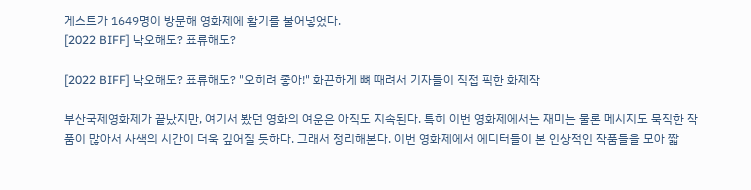게스트가 1649명이 방문해 영화제에 활기를 불어넣었다.
[2022 BIFF] 낙오해도? 표류해도?

[2022 BIFF] 낙오해도? 표류해도? "오히려 좋아!" 화끈하게 뼈 때려서 기자들이 직접 픽한 화제작

부산국제영화제가 끝났지만, 여기서 봤던 영화의 여운은 아직도 지속된다. 특히 이번 영화제에서는 재미는 물론 메시지도 묵직한 작품이 많아서 사색의 시간이 더욱 깊어질 듯하다. 그래서 정리해본다. 이번 영화제에서 에디터들이 본 인상적인 작품들을 모아 짧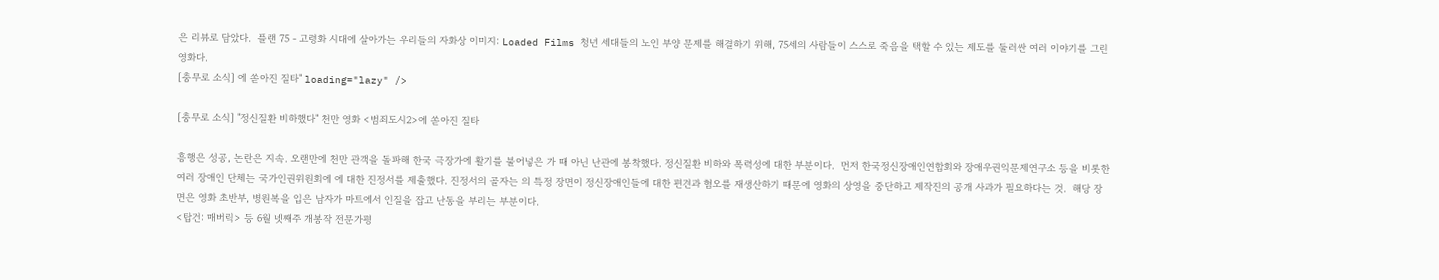은 리뷰로 담았다.  플랜 75 - 고령화 시대에 살아가는 우리들의 자화상 이미지: Loaded Films 청년 세대들의 노인 부양 문제를 해결하기 위해, 75세의 사람들이 스스로 죽음을 택할 수 있는 제도를 둘러싼 여러 이야기를 그린 영화다.
[충무로 소식] 에 쏟아진 질타" loading="lazy" />

[충무로 소식] "정신질환 비하했다" 천만 영화 <범죄도시2>에 쏟아진 질타

흥행은 성공, 논란은 지속. 오랜만에 천만 관객을 돌파해 한국 극장가에 활기를 불어넣은 가 때 아닌 난관에 봉착했다. 정신질환 비하와 폭력성에 대한 부분이다.  먼저 한국정신장애인연합회와 장애우권익문제연구소 등을 비롯한 여러 장애인 단체는 국가인권위원회에 에 대한 진정서를 제출했다. 진정서의 골자는 의 특정 장면이 정신장애인들에 대한 편견과 혐오를 재생산하기 때문에 영화의 상영을 중단하고 제작진의 공개 사과가 필요하다는 것.  해당 장면은 영화 초반부, 병원복을 입은 남자가 마트에서 인질을 잡고 난동을 부리는 부분이다.
<탑건: 매버릭> 등 6월 넷째주 개봉작 전문가평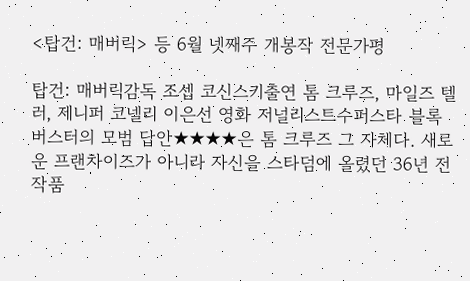<탑건: 매버릭> 등 6월 넷째주 개봉작 전문가평

탑건: 매버릭감독 조셉 코신스키출연 톰 크루즈, 마일즈 텔러, 제니퍼 코넬리 이은선 영화 저널리스트수퍼스타 블록버스터의 모범 답안★★★★은 톰 크루즈 그 자체다. 새로운 프랜차이즈가 아니라 자신을 스타덤에 올렸던 36년 전 작품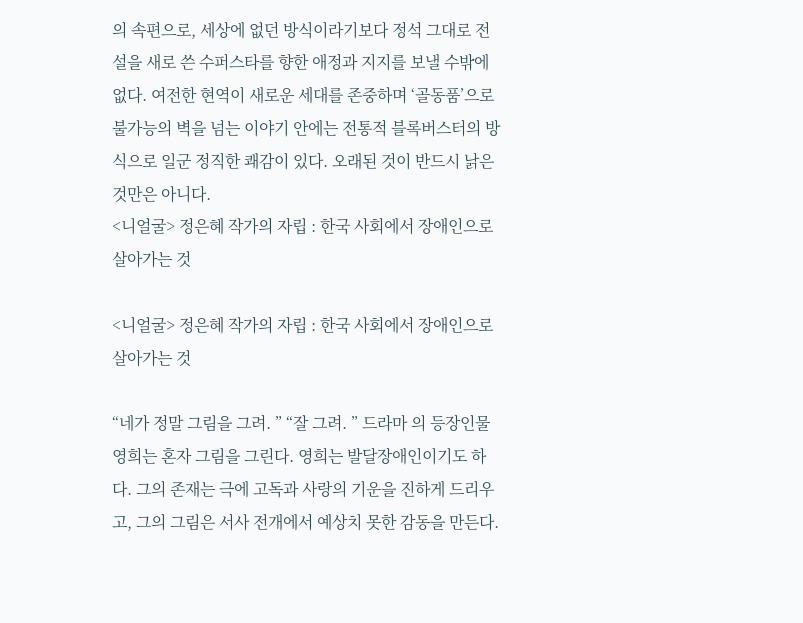의 속편으로, 세상에 없던 방식이라기보다 정석 그대로 전설을 새로 쓴 수퍼스타를 향한 애정과 지지를 보낼 수밖에 없다. 여전한 현역이 새로운 세대를 존중하며 ‘골동품’으로 불가능의 벽을 넘는 이야기 안에는 전통적 블록버스터의 방식으로 일군 정직한 쾌감이 있다. 오래된 것이 반드시 낡은 것만은 아니다.
<니얼굴> 정은혜 작가의 자립 : 한국 사회에서 장애인으로 살아가는 것

<니얼굴> 정은혜 작가의 자립 : 한국 사회에서 장애인으로 살아가는 것

“네가 정말 그림을 그려. ” “잘 그려. ” 드라마 의 등장인물 영희는 혼자 그림을 그린다. 영희는 발달장애인이기도 하다. 그의 존재는 극에 고독과 사랑의 기운을 진하게 드리우고, 그의 그림은 서사 전개에서 예상치 못한 감동을 만든다.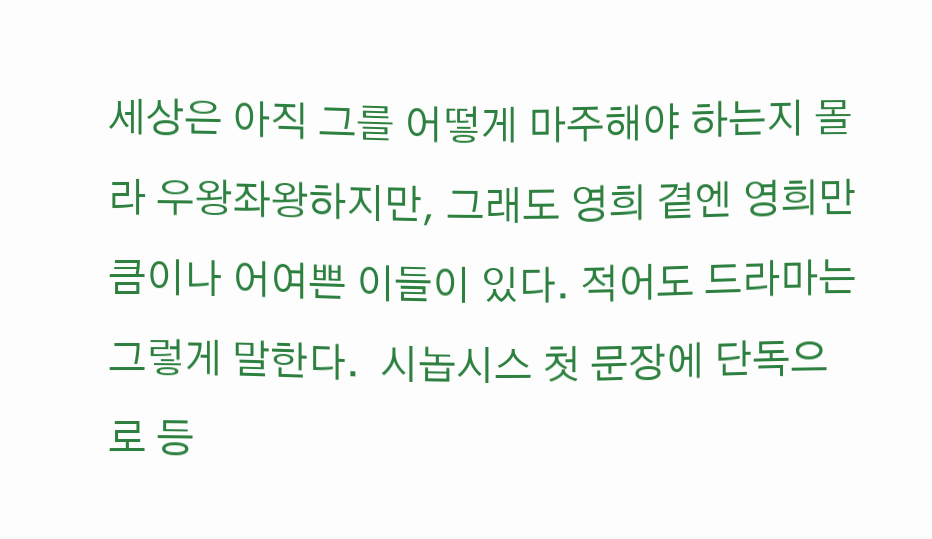세상은 아직 그를 어떻게 마주해야 하는지 몰라 우왕좌왕하지만, 그래도 영희 곁엔 영희만큼이나 어여쁜 이들이 있다. 적어도 드라마는 그렇게 말한다.  시놉시스 첫 문장에 단독으로 등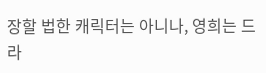장할 법한 캐릭터는 아니나, 영희는 드라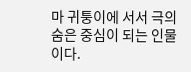마 귀퉁이에 서서 극의 숨은 중심이 되는 인물이다.